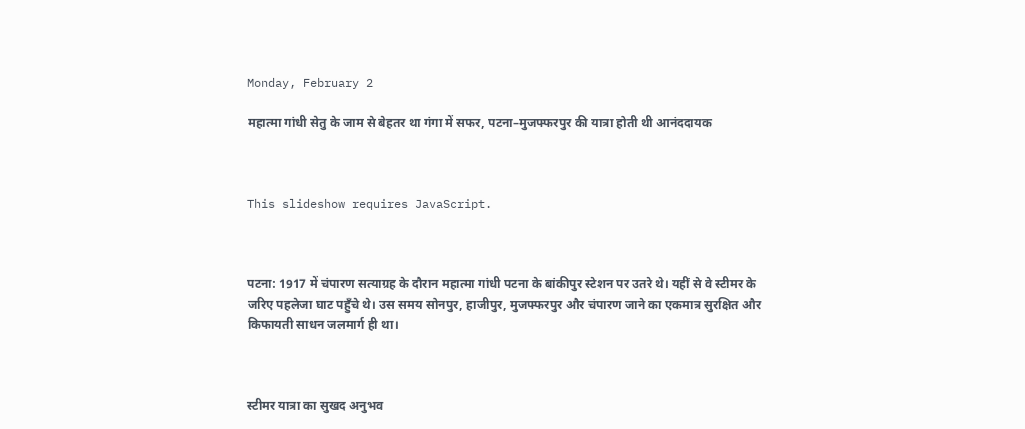Monday, February 2

महात्मा गांधी सेतु के जाम से बेहतर था गंगा में सफर, पटना–मुजफ्फरपुर की यात्रा होती थी आनंददायक



This slideshow requires JavaScript.



पटना: 1917 में चंपारण सत्याग्रह के दौरान महात्मा गांधी पटना के बांकीपुर स्टेशन पर उतरे थे। यहीं से वे स्टीमर के जरिए पहलेजा घाट पहुँचे थे। उस समय सोनपुर, हाजीपुर, मुजफ्फरपुर और चंपारण जाने का एकमात्र सुरक्षित और किफायती साधन जलमार्ग ही था।



स्टीमर यात्रा का सुखद अनुभव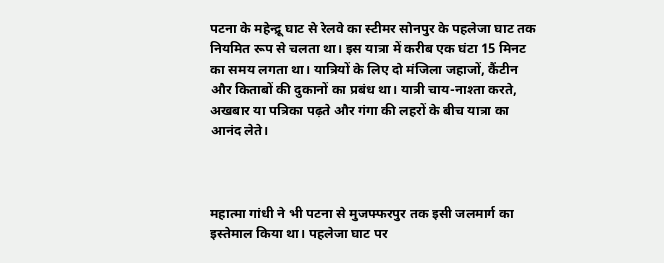पटना के महेन्द्रू घाट से रेलवे का स्टीमर सोनपुर के पहलेजा घाट तक नियमित रूप से चलता था। इस यात्रा में करीब एक घंटा 15 मिनट का समय लगता था। यात्रियों के लिए दो मंजिला जहाजों, कैंटीन और किताबों की दुकानों का प्रबंध था। यात्री चाय-नाश्ता करते, अखबार या पत्रिका पढ़ते और गंगा की लहरों के बीच यात्रा का आनंद लेते।



महात्मा गांधी ने भी पटना से मुजफ्फरपुर तक इसी जलमार्ग का इस्तेमाल किया था। पहलेजा घाट पर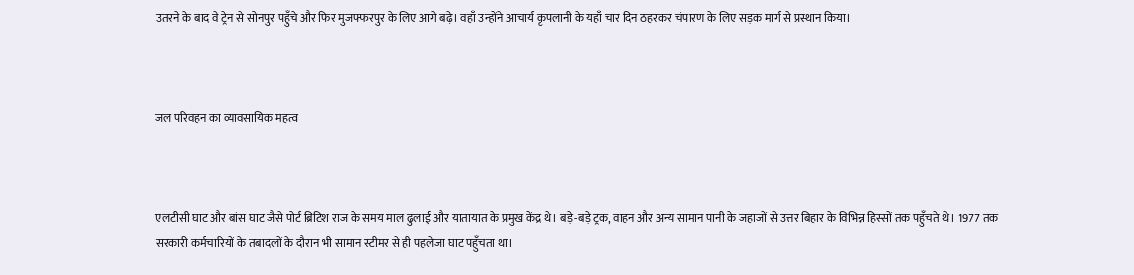उतरने के बाद वे ट्रेन से सोनपुर पहुँचे और फिर मुजफ्फरपुर के लिए आगे बढ़े। वहाँ उन्होंने आचार्य कृपलानी के यहाँ चार दिन ठहरकर चंपारण के लिए सड़क मार्ग से प्रस्थान किया।



जल परिवहन का व्यावसायिक महत्व



एलटीसी घाट और बांस घाट जैसे पोर्ट ब्रिटिश राज के समय माल ढुलाई और यातायात के प्रमुख केंद्र थे। बड़े-बड़े ट्रक, वाहन और अन्य सामान पानी के जहाजों से उत्तर बिहार के विभिन्न हिस्सों तक पहुँचते थे। 1977 तक सरकारी कर्मचारियों के तबादलों के दौरान भी सामान स्टीमर से ही पहलेजा घाट पहुँचता था।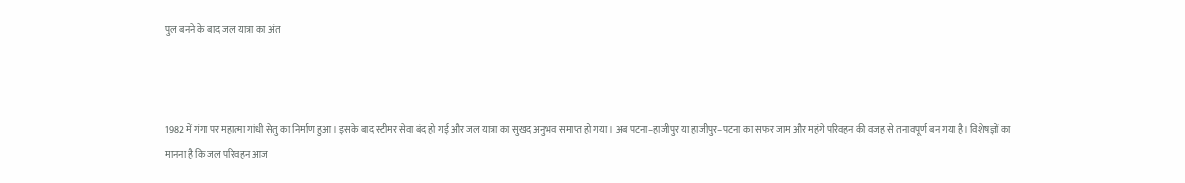पुल बनने के बाद जल यात्रा का अंत



1982 में गंगा पर महात्मा गांधी सेतु का निर्माण हुआ। इसके बाद स्टीमर सेवा बंद हो गई और जल यात्रा का सुखद अनुभव समाप्त हो गया। अब पटना–हाजीपुर या हाजीपुर–पटना का सफर जाम और महंगे परिवहन की वजह से तनावपूर्ण बन गया है। विशेषज्ञों का मानना है कि जल परिवहन आज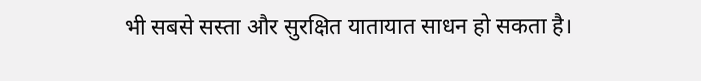भी सबसे सस्ता और सुरक्षित यातायात साधन हो सकता है।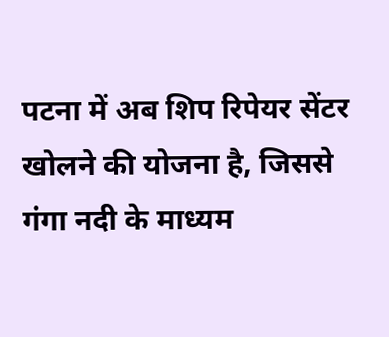पटना में अब शिप रिपेयर सेंटर खोलने की योजना है, जिससे गंगा नदी के माध्यम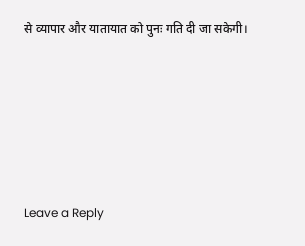से व्यापार और यातायात को पुनः गति दी जा सकेगी।





Leave a Reply